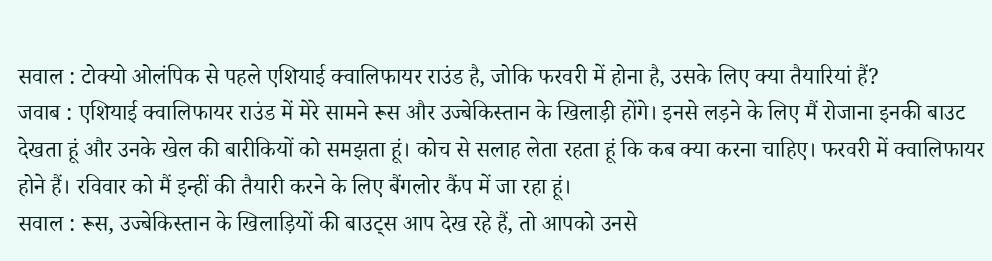सवाल : टोक्यो ओलंपिक से पहले एशियाई क्वालिफायर राउंड है, जोकि फरवरी में होना है, उसके लिए क्या तैयारियां हैं?
जवाब : एशियाई क्वालिफायर राउंड में मेरे सामने रूस और उज्बेकिस्तान के खिलाड़ी होंगे। इनसे लड़ने के लिए मैं रोजाना इनकी बाउट देखता हूं और उनके खेल की बारीकियों को समझता हूं। कोच से सलाह लेता रहता हूं कि कब क्या करना चाहिए। फरवरी में क्वालिफायर होने हैं। रविवार को मैं इन्हीं की तैयारी करने के लिए बैंगलोर कैंप में जा रहा हूं।
सवाल : रूस, उज्बेकिस्तान के खिलाड़ियों की बाउट्स आप देख रहे हैं, तो आपको उनसे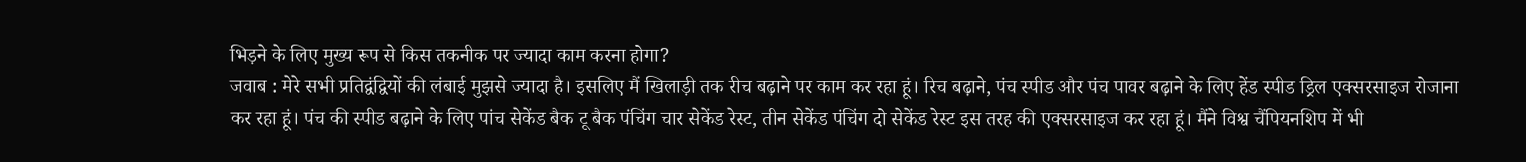भिड़ने के लिए मुख्य रूप से किस तकनीक पर ज्यादा काम करना होगा?
जवाब : मेरे सभी प्रतिद्वंद्वियों की लंबाई मुझसे ज्यादा है। इसलिए मैं खिलाड़ी तक रीच बढ़ाने पर काम कर रहा हूं। रिच बढ़ाने, पंच स्पीड और पंच पावर बढ़ाने के लिए हेंड स्पीड ड्रिल एक्सरसाइज रोजाना कर रहा हूं। पंच की स्पीड बढ़ाने के लिए पांच सेकेंड बैक टू बैक पंचिंग चार सेकेंड रेस्ट, तीन सेकेंड पंचिंग दो सेकेंड रेस्ट इस तरह की एक्सरसाइज कर रहा हूं। मैंने विश्व चैंपियनशिप में भी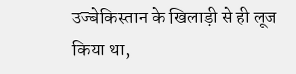उज्बेकिस्तान के खिलाड़ी से ही लूज किया था,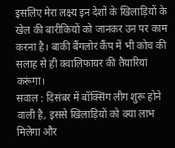इसलिए मेरा लक्ष्य इन देशों के खिलाड़ियों के खेल की बारीकियों को जानकर उन पर काम करना है। बाकी बैंगलोर कैंप में भी कोच की सलाह से ही क्वालिफायर की तैयारियां करूंगा।
सवाल : दिसंबर में बॉक्सिंग लीग शुरू होने वाली है, इससे खिलाड़ियों को क्या लाभ मिलेगा और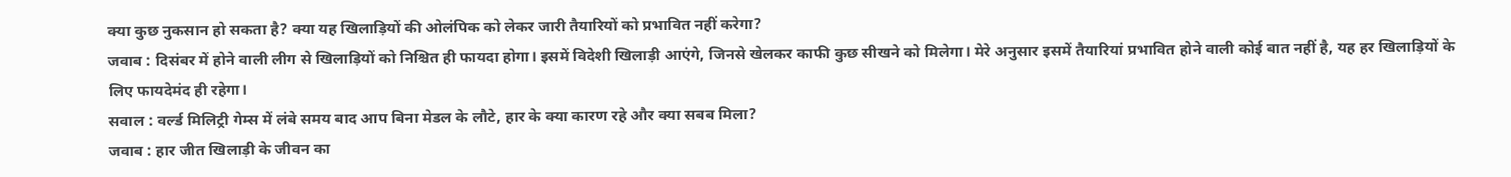क्या कुछ नुकसान हो सकता है? क्या यह खिलाड़ियों की ओलंपिक को लेकर जारी तैयारियों को प्रभावित नहीं करेगा?
जवाब : दिसंबर में होने वाली लीग से खिलाड़ियों को निश्चित ही फायदा होगा। इसमें विदेशी खिलाड़ी आएंगे, जिनसे खेलकर काफी कुछ सीखने को मिलेगा। मेरे अनुसार इसमें तैयारियां प्रभावित होने वाली कोई बात नहीं है, यह हर खिलाड़ियों के लिए फायदेमंद ही रहेगा।
सवाल : वर्ल्ड मिलिट्री गेम्स में लंबे समय बाद आप बिना मेडल के लौटे, हार के क्या कारण रहे और क्या सबब मिला?
जवाब : हार जीत खिलाड़ी के जीवन का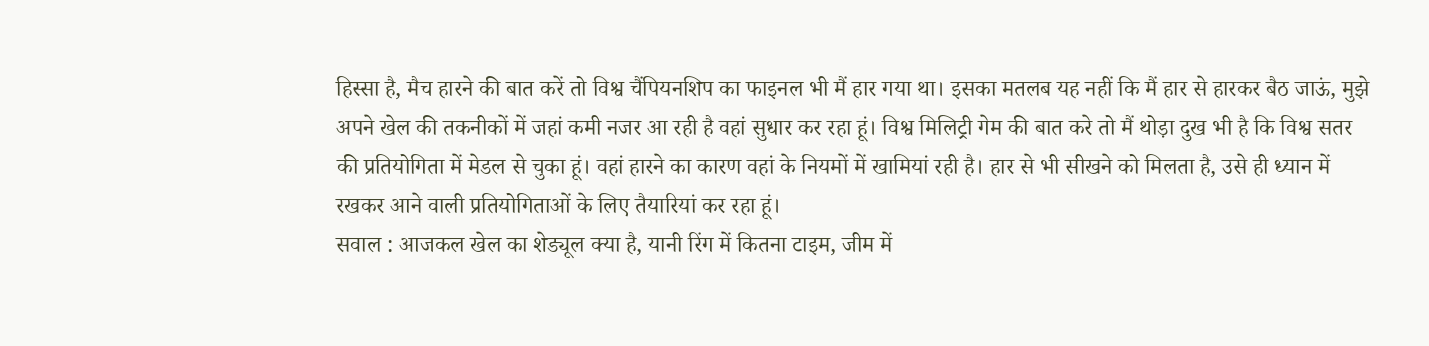हिस्सा है, मैच हारने की बात करें तो विश्व चैंपियनशिप का फाइनल भी मैं हार गया था। इसका मतलब यह नहीं कि मैं हार से हारकर बैठ जाऊं, मुझे अपने खेल की तकनीकों में जहां कमी नजर आ रही है वहां सुधार कर रहा हूं। विश्व मिलिट्री गेम की बात करे तो मैं थोड़ा दुख भी है कि विश्व सतर की प्रतियोगिता में मेडल से चुका हूं। वहां हारने का कारण वहां के नियमों में खामियां रही है। हार से भी सीखने को मिलता है, उसे ही ध्यान में रखकर आने वाली प्रतियोगिताओं के लिए तैयारियां कर रहा हूं।
सवाल : आजकल खेल का शेड्यूल क्या है, यानी रिंग में कितना टाइम, जीम में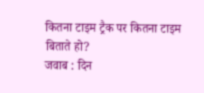कितना टाइम ट्रैक पर कितना टाइम बिताते हो?
जवाब : दिन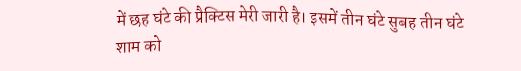में छह घंटे की प्रैक्टिस मेरी जारी है। इसमें तीन घंटे सुबह तीन घंटे शाम को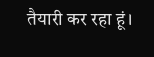तैयारी कर रहा हूं।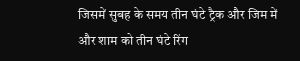जिसमें सुबह के समय तीन घंटे ट्रैक और जिम में और शाम को तीन घंटे रिंग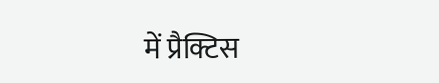में प्रैक्टिस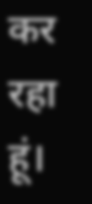कर रहा हूं।